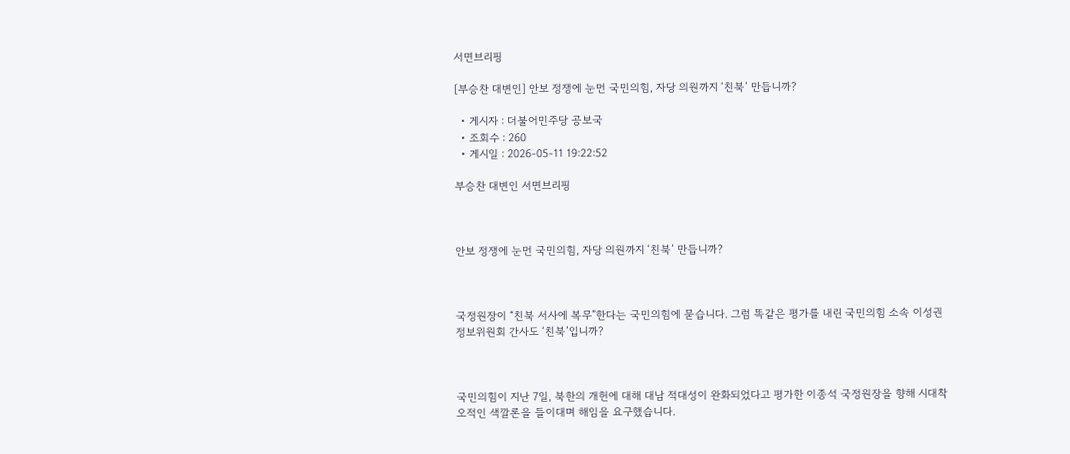서면브리핑

[부승찬 대변인] 안보 정쟁에 눈먼 국민의힘, 자당 의원까지 ‘친북’ 만듭니까?

  • 게시자 : 더불어민주당 공보국
  • 조회수 : 260
  • 게시일 : 2026-05-11 19:22:52

부승찬 대변인 서면브리핑



안보 정쟁에 눈먼 국민의힘, 자당 의원까지 ‘친북’ 만듭니까?



국정원장이 “친북 서사에 복무”한다는 국민의힘에 묻습니다. 그럼 똑같은 평가를 내린 국민의힘 소속 이성권 정보위원회 간사도 ‘친북’입니까?



국민의힘이 지난 7일, 북한의 개헌에 대해 대남 적대성이 완화되었다고 평가한 이종석 국정원장을 향해 시대착오적인 색깔론을 들이대며 해임을 요구했습니다.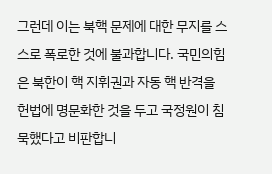그런데 이는 북핵 문제에 대한 무지를 스스로 폭로한 것에 불과합니다. 국민의힘은 북한이 핵 지휘권과 자동 핵 반격을 헌법에 명문화한 것을 두고 국정원이 침묵했다고 비판합니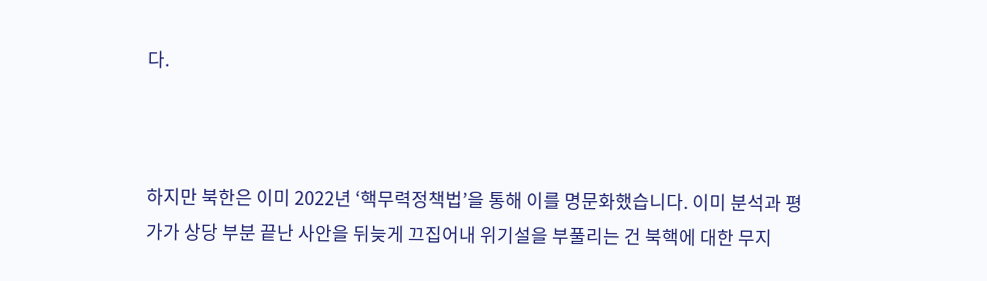다.



하지만 북한은 이미 2022년 ‘핵무력정책법’을 통해 이를 명문화했습니다. 이미 분석과 평가가 상당 부분 끝난 사안을 뒤늦게 끄집어내 위기설을 부풀리는 건 북핵에 대한 무지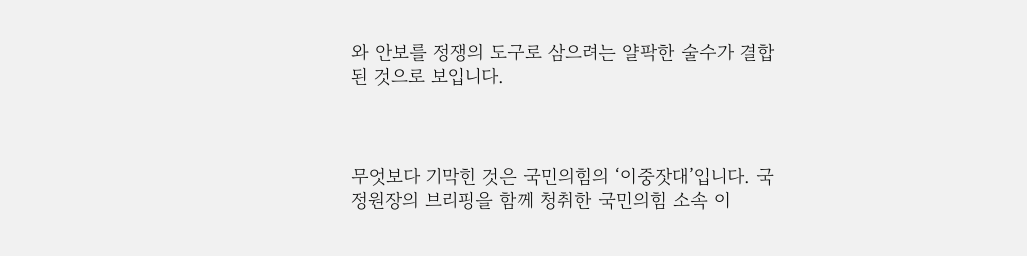와 안보를 정쟁의 도구로 삼으려는 얄팍한 술수가 결합된 것으로 보입니다.



무엇보다 기막힌 것은 국민의힘의 ‘이중잣대’입니다. 국정원장의 브리핑을 함께 청취한 국민의힘 소속 이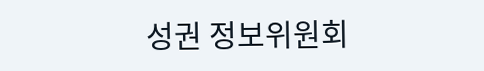성권 정보위원회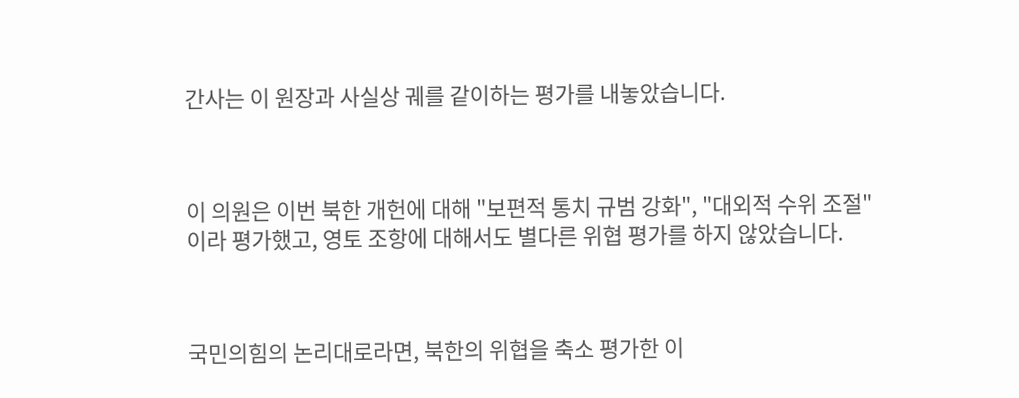간사는 이 원장과 사실상 궤를 같이하는 평가를 내놓았습니다.



이 의원은 이번 북한 개헌에 대해 "보편적 통치 규범 강화", "대외적 수위 조절"이라 평가했고, 영토 조항에 대해서도 별다른 위협 평가를 하지 않았습니다.



국민의힘의 논리대로라면, 북한의 위협을 축소 평가한 이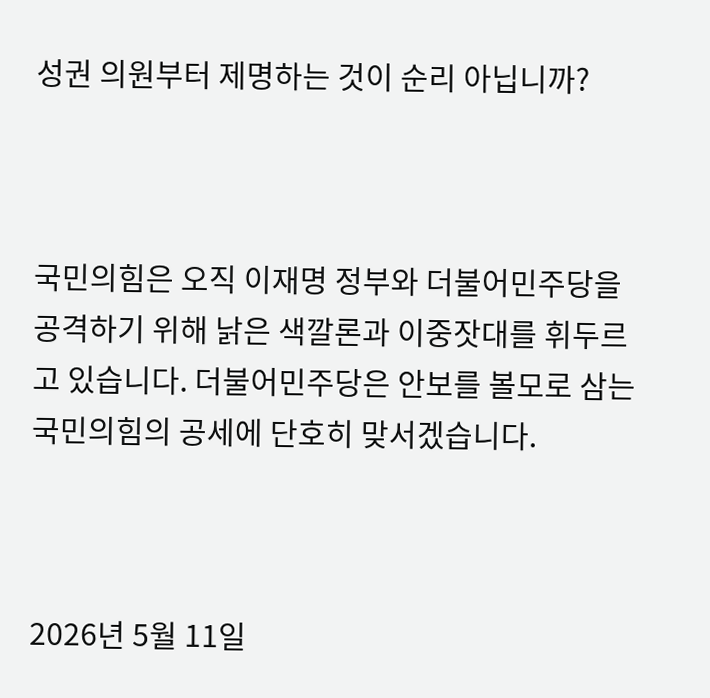성권 의원부터 제명하는 것이 순리 아닙니까?



국민의힘은 오직 이재명 정부와 더불어민주당을 공격하기 위해 낡은 색깔론과 이중잣대를 휘두르고 있습니다. 더불어민주당은 안보를 볼모로 삼는 국민의힘의 공세에 단호히 맞서겠습니다.



2026년 5월 11일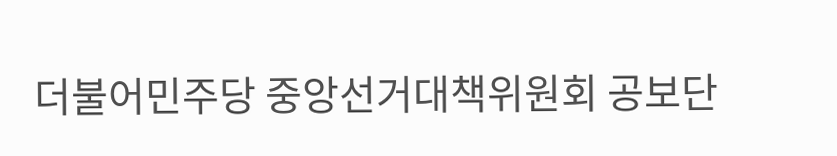더불어민주당 중앙선거대책위원회 공보단